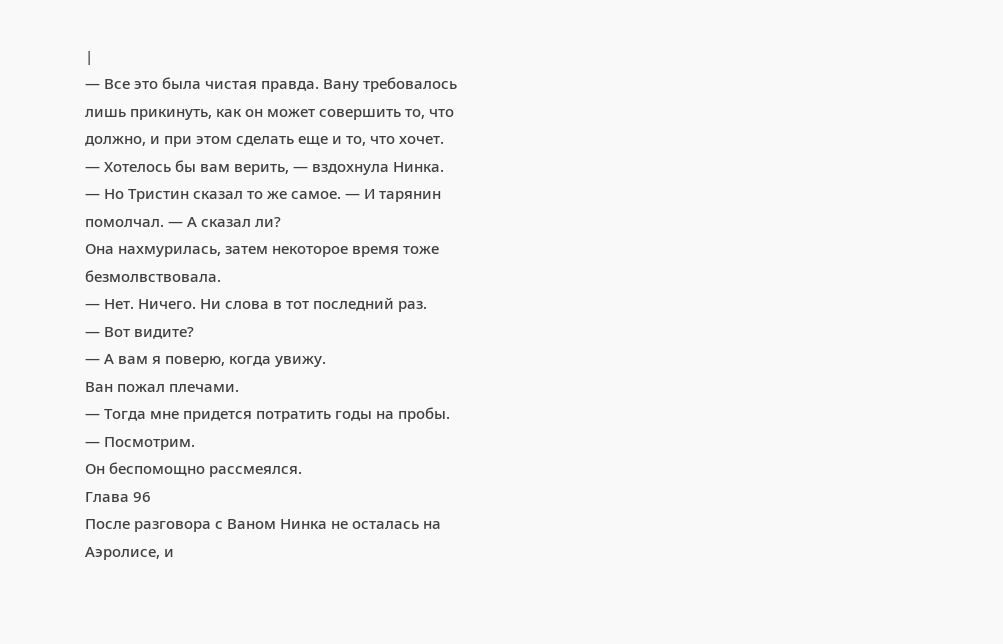|
— Все это была чистая правда. Вану требовалось лишь прикинуть, как он может совершить то, что должно, и при этом сделать еще и то, что хочет.
— Хотелось бы вам верить, — вздохнула Нинка.
— Но Тристин сказал то же самое. — И тарянин помолчал. — А сказал ли?
Она нахмурилась, затем некоторое время тоже безмолвствовала.
— Нет. Ничего. Ни слова в тот последний раз.
— Вот видите?
— А вам я поверю, когда увижу.
Ван пожал плечами.
— Тогда мне придется потратить годы на пробы.
— Посмотрим.
Он беспомощно рассмеялся.
Глава 96
После разговора с Ваном Нинка не осталась на Аэролисе, и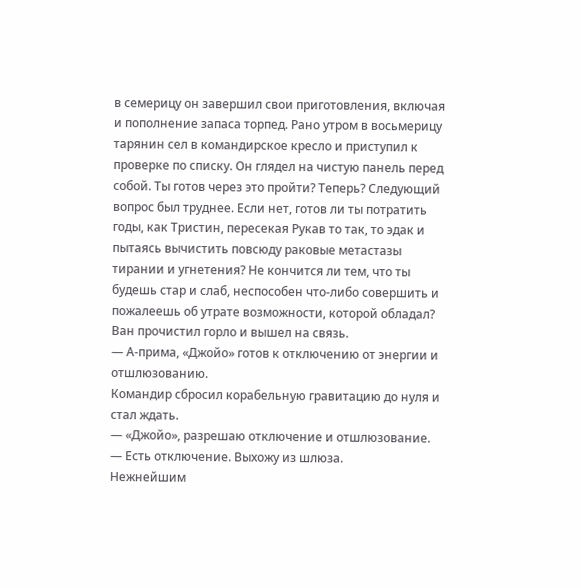в семерицу он завершил свои приготовления, включая и пополнение запаса торпед. Рано утром в восьмерицу тарянин сел в командирское кресло и приступил к проверке по списку. Он глядел на чистую панель перед собой. Ты готов через это пройти? Теперь? Следующий вопрос был труднее. Если нет, готов ли ты потратить годы, как Тристин, пересекая Рукав то так, то эдак и пытаясь вычистить повсюду раковые метастазы тирании и угнетения? Не кончится ли тем, что ты будешь стар и слаб, неспособен что-либо совершить и пожалеешь об утрате возможности, которой обладал?
Ван прочистил горло и вышел на связь.
— А-прима, «Джойо» готов к отключению от энергии и отшлюзованию.
Командир сбросил корабельную гравитацию до нуля и стал ждать.
— «Джойо», разрешаю отключение и отшлюзование.
— Есть отключение. Выхожу из шлюза.
Нежнейшим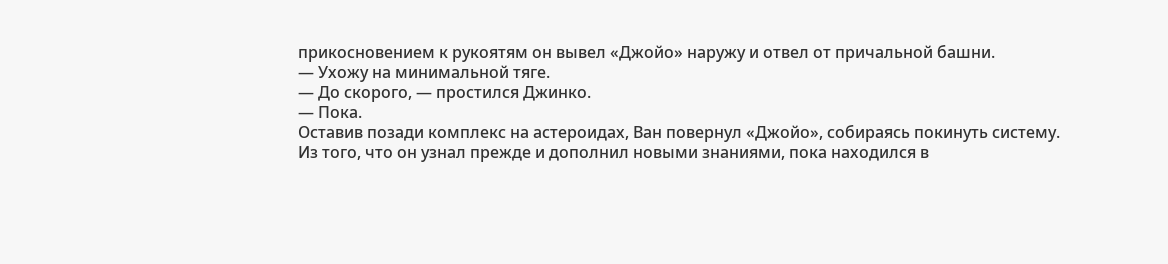прикосновением к рукоятям он вывел «Джойо» наружу и отвел от причальной башни.
— Ухожу на минимальной тяге.
— До скорого, — простился Джинко.
— Пока.
Оставив позади комплекс на астероидах, Ван повернул «Джойо», собираясь покинуть систему.
Из того, что он узнал прежде и дополнил новыми знаниями, пока находился в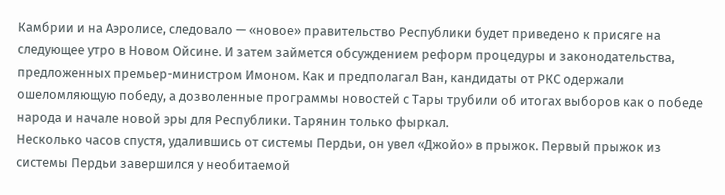Камбрии и на Аэролисе, следовало — «новое» правительство Республики будет приведено к присяге на следующее утро в Новом Ойсине. И затем займется обсуждением реформ процедуры и законодательства, предложенных премьер-министром Имоном. Как и предполагал Ван, кандидаты от РКС одержали ошеломляющую победу, а дозволенные программы новостей с Тары трубили об итогах выборов как о победе народа и начале новой эры для Республики. Тарянин только фыркал.
Несколько часов спустя, удалившись от системы Пердьи, он увел «Джойо» в прыжок. Первый прыжок из системы Пердьи завершился у необитаемой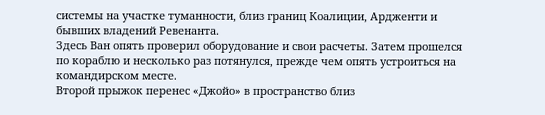системы на участке туманности, близ границ Коалиции, Ардженти и бывших владений Ревенанта.
Здесь Ван опять проверил оборудование и свои расчеты. Затем прошелся по кораблю и несколько раз потянулся, прежде чем опять устроиться на командирском месте.
Второй прыжок перенес «Джойо» в пространство близ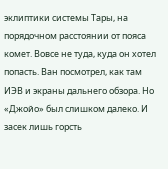эклиптики системы Тары, на порядочном расстоянии от пояса комет. Вовсе не туда, куда он хотел попасть. Ван посмотрел, как там ИЭВ и экраны дальнего обзора. Но «Джойо» был слишком далеко. И засек лишь горсть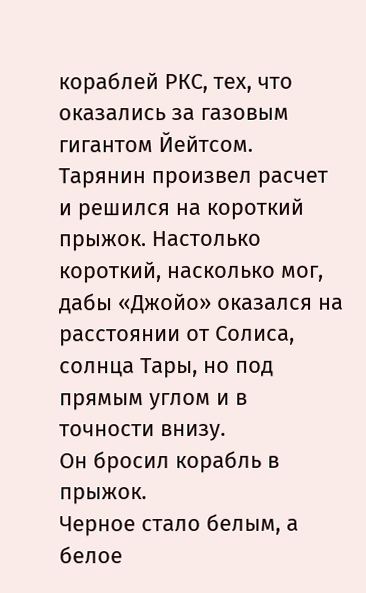кораблей РКС, тех, что оказались за газовым гигантом Йейтсом.
Тарянин произвел расчет и решился на короткий прыжок. Настолько короткий, насколько мог, дабы «Джойо» оказался на расстоянии от Солиса, солнца Тары, но под прямым углом и в точности внизу.
Он бросил корабль в прыжок.
Черное стало белым, а белое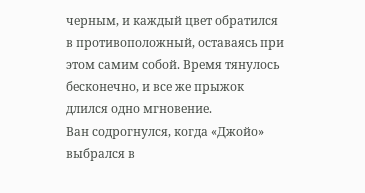черным, и каждый цвет обратился в противоположный, оставаясь при этом самим собой. Время тянулось бесконечно, и все же прыжок длился одно мгновение.
Ван содрогнулся, когда «Джойо» выбрался в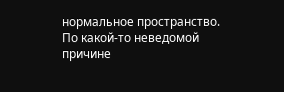нормальное пространство. По какой-то неведомой причине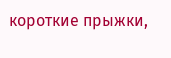короткие прыжки,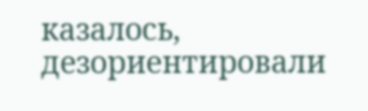казалось, дезориентировали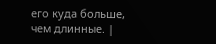его куда больше, чем длинные. |